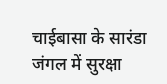चाईबासा के सारंडा जंगल में सुरक्षा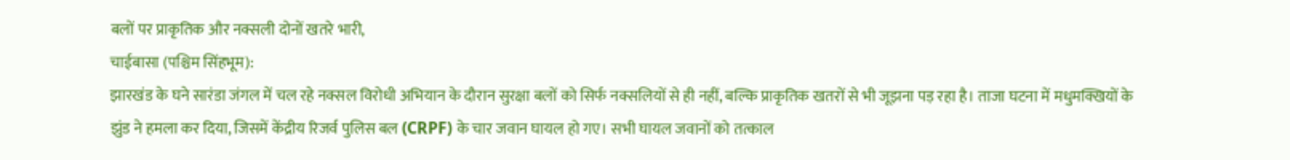बलों पर प्राकृतिक और नक्सली दोनों खतरे भारी,
चाईबासा (पश्चिम सिंहभूम):
झारखंड के घने सारंडा जंगल में चल रहे नक्सल विरोधी अभियान के दौरान सुरक्षा बलों को सिर्फ नक्सलियों से ही नहीं, बल्कि प्राकृतिक खतरों से भी जूझना पड़ रहा है। ताजा घटना में मधुमक्खियों के झुंड ने हमला कर दिया, जिसमें केंद्रीय रिजर्व पुलिस बल (CRPF) के चार जवान घायल हो गए। सभी घायल जवानों को तत्काल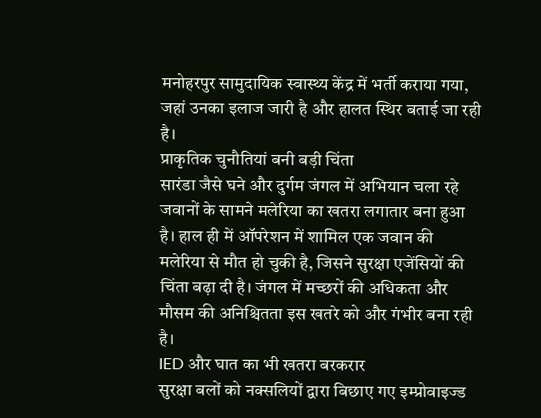मनोहरपुर सामुदायिक स्वास्थ्य केंद्र में भर्ती कराया गया, जहां उनका इलाज जारी है और हालत स्थिर बताई जा रही है।
प्राकृतिक चुनौतियां बनी बड़ी चिंता
सारंडा जैसे घने और दुर्गम जंगल में अभियान चला रहे जवानों के सामने मलेरिया का खतरा लगातार बना हुआ है। हाल ही में ऑपरेशन में शामिल एक जवान की मलेरिया से मौत हो चुकी है, जिसने सुरक्षा एजेंसियों की चिंता बढ़ा दी है। जंगल में मच्छरों की अधिकता और मौसम की अनिश्चितता इस खतरे को और गंभीर बना रही है।
IED और घात का भी खतरा बरकरार
सुरक्षा बलों को नक्सलियों द्वारा बिछाए गए इम्प्रोवाइज्ड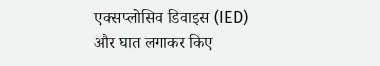एक्सप्लोसिव डिवाइस (IED) और घात लगाकर किए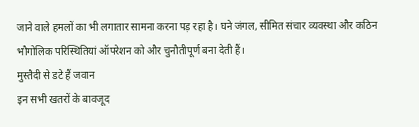जाने वाले हमलों का भी लगातार सामना करना पड़ रहा है। घने जंगल, सीमित संचार व्यवस्था और कठिन भौगोलिक परिस्थितियां ऑपरेशन को और चुनौतीपूर्ण बना देती हैं।
मुस्तैदी से डटे हैं जवान
इन सभी खतरों के बावजूद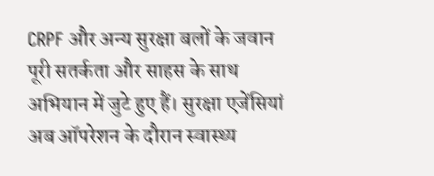CRPF और अन्य सुरक्षा बलों के जवान पूरी सतर्कता और साहस के साथ अभियान में जुटे हुए हैं। सुरक्षा एजेंसियां अब ऑपरेशन के दौरान स्वास्थ्य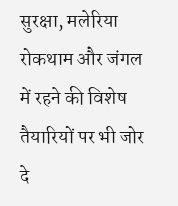सुरक्षा, मलेरिया रोकथाम और जंगल में रहने की विशेष तैयारियों पर भी जोर दे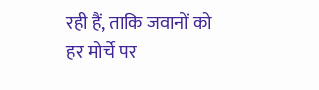रही हैं, ताकि जवानों को हर मोर्चे पर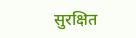सुरक्षित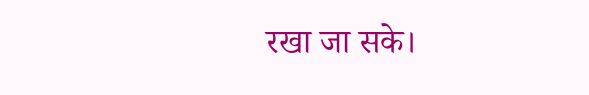रखा जा सके।